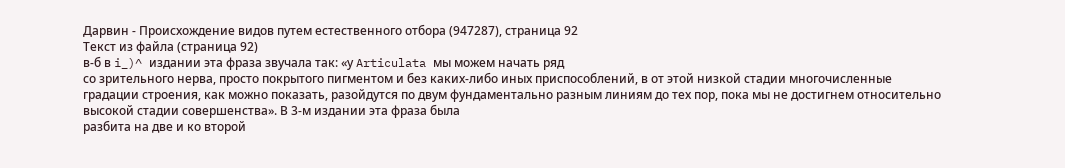Дарвин - Происхождение видов путем естественного отбора (947287), страница 92
Текст из файла (страница 92)
в-б в i_)^ издании эта фраза звучала так: «у Articulata мы можем начать ряд
со зрительного нерва, просто покрытого пигментом и без каких-либо иных приспособлений, в от этой низкой стадии многочисленные градации строения, как можно показать, разойдутся по двум фундаментально разным линиям до тех пор, пока мы не достигнем относительно высокой стадии совершенства». В 3-м издании эта фраза была
разбита на две и ко второй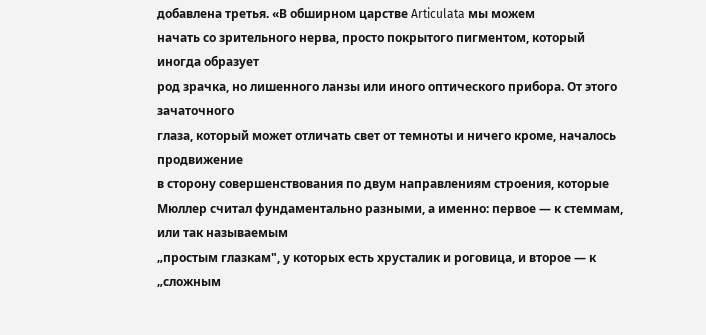добавлена третья. «В обширном царстве Articulata мы можем
начать со зрительного нерва, просто покрытого пигментом, который иногда образует
род зрачка, но лишенного ланзы или иного оптического прибора. От этого зачаточного
глаза, который может отличать свет от темноты и ничего кроме, началось продвижение
в сторону совершенствования по двум направлениям строения, которые Мюллер считал фундаментально разными, а именно: первое — к стеммам, или так называемым
„простым глазкам", у которых есть хрусталик и роговица, и второе — к „сложным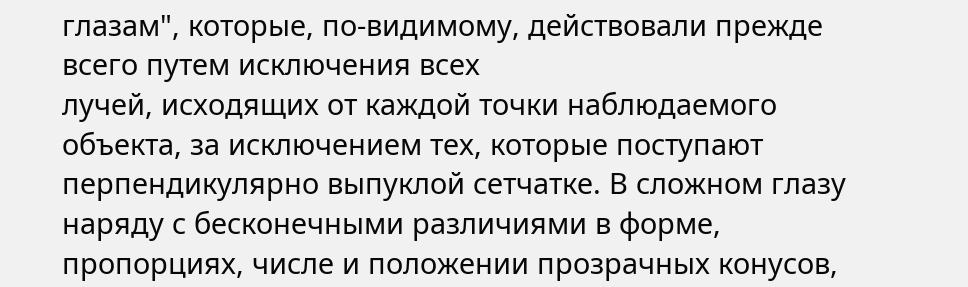глазам", которые, по-видимому, действовали прежде всего путем исключения всех
лучей, исходящих от каждой точки наблюдаемого объекта, за исключением тех, которые поступают перпендикулярно выпуклой сетчатке. В сложном глазу наряду с бесконечными различиями в форме, пропорциях, числе и положении прозрачных конусов,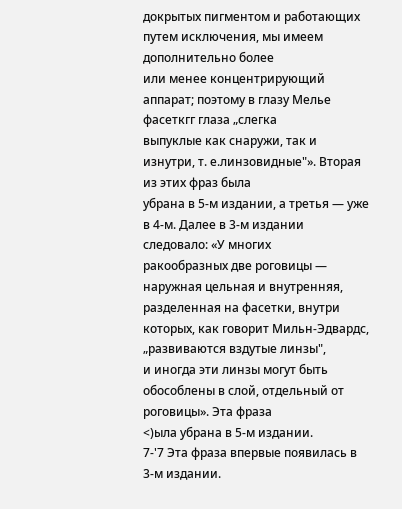докрытых пигментом и работающих путем исключения, мы имеем дополнительно более
или менее концентрирующий аппарат; поэтому в глазу Мелье фасеткгг глаза „слегка
выпуклые как снаружи, так и изнутри, т. е.линзовидные"». Вторая из этих фраз была
убрана в 5-м издании, а третья — уже в 4-м. Далее в 3-м издании следовало: «У многих
ракообразных две роговицы — наружная цельная и внутренняя, разделенная на фасетки, внутри которых, как говорит Мильн-Эдвардс, „развиваются вздутые линзы",
и иногда эти линзы могут быть обособлены в слой, отдельный от роговицы». Эта фраза
<)ыла убрана в 5-м издании.
7-'7 Эта фраза впервые появилась в 3-м издании.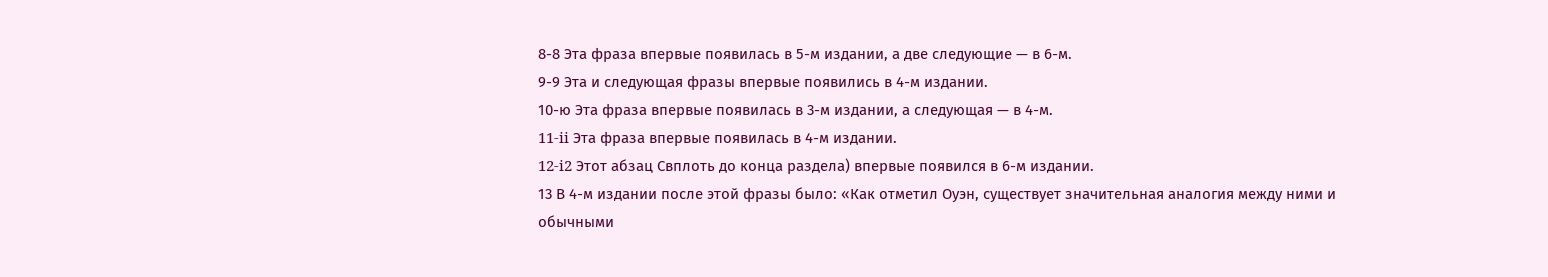8-8 Эта фраза впервые появилась в 5-м издании, а две следующие — в 6-м.
9-9 Эта и следующая фразы впервые появились в 4-м издании.
10-ю Эта фраза впервые появилась в 3-м издании, а следующая — в 4-м.
11-ii Эта фраза впервые появилась в 4-м издании.
12-i2 Этот абзац Свплоть до конца раздела) впервые появился в 6-м издании.
13 В 4-м издании после этой фразы было: «Как отметил Оуэн, существует значительная аналогия между ними и обычными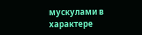мускулами в характере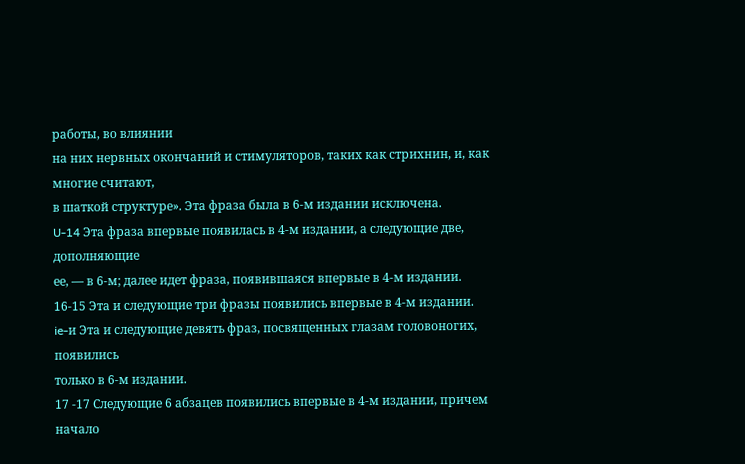работы, во влиянии
на них нервных окончаний и стимуляторов, таких как стрихнин, и, как многие считают,
в шаткой структуре». Эта фраза была в 6-м издании исключена.
U-14 Эта фраза впервые появилась в 4-м издании, а следующие две, дополняющие
ее, — в 6-м; далее идет фраза, появившаяся впервые в 4-м издании.
16-15 Эта и следующие три фразы появились впервые в 4-м издании.
ie-и Эта и следующие девять фраз, посвященных глазам головоногих, появились
только в 6-м издании.
17 -17 Следующие 6 абзацев появились впервые в 4-м издании, причем начало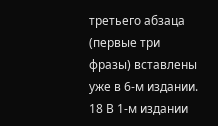третьего абзаца (первые три фразы) вставлены уже в 6-м издании.
18 В 1-м издании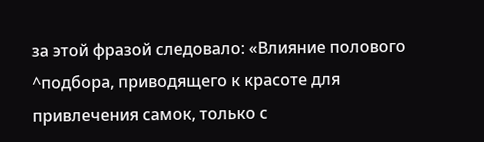за этой фразой следовало: «Влияние полового ^подбора, приводящего к красоте для привлечения самок, только с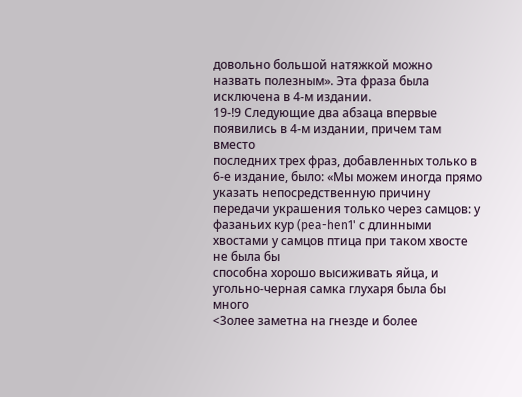довольно большой натяжкой можно
назвать полезным». Эта фраза была исключена в 4-м издании.
19-!9 Следующие два абзаца впервые появились в 4-м издании, причем там вместо
последних трех фраз, добавленных только в 6-е издание, было: «Мы можем иногда прямо
указать непосредственную причину передачи украшения только через самцов: у фазаньих кур (pea-hen1' с длинными хвостами у самцов птица при таком хвосте не была бы
способна хорошо высиживать яйца, и угольно-черная самка глухаря была бы много
<3олее заметна на гнезде и более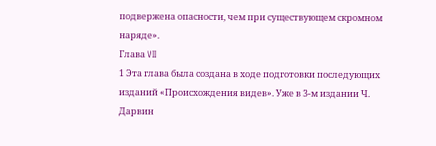подвержена опасности, чем при существующем скромном наряде».
Глава VII
1 Эта глава была создана в ходе подготовки последующих изданий «Происхождения видев». Уже в 3-м издании Ч. Дарвин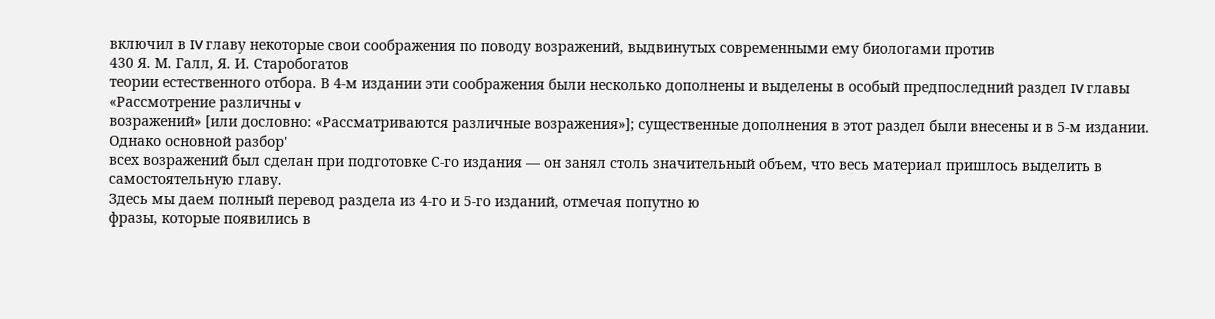включил в IV главу некоторые свои соображения по поводу возражений, выдвинутых современными ему биологами против
430 Я. М. Галл, Я. И. Старобогатов
теории естественного отбора. В 4-м издании эти соображения были несколько дополнены и выделены в особый предпоследний раздел IV главы «Рассмотрение различны v
возражений» [или дословно: «Рассматриваются различные возражения»]; существенные дополнения в этот раздел были внесены и в 5-м издании. Однако основной разбор'
всех возражений был сделан при подготовке С-го издания — он занял столь значительный объем, что весь материал пришлось выделить в самостоятельную главу.
Здесь мы даем полный перевод раздела из 4-го и 5-го изданий, отмечая попутно ю
фразы, которые появились в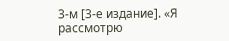3-м [3-е издание]. «Я рассмотрю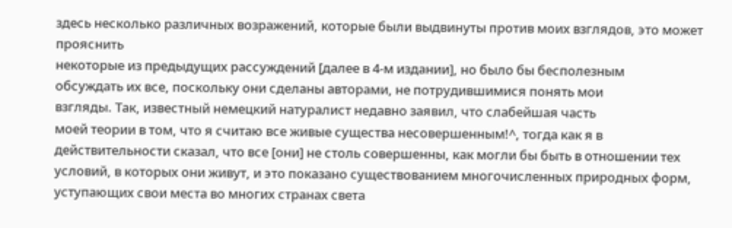здесь несколько различных возражений, которые были выдвинуты против моих взглядов, это может прояснить
некоторые из предыдущих рассуждений [далее в 4-м издании], но было бы бесполезным
обсуждать их все, поскольку они сделаны авторами, не потрудившимися понять мои
взгляды. Так, известный немецкий натуралист недавно заявил, что слабейшая часть
моей теории в том, что я считаю все живые существа несовершенным!^, тогда как я в действительности сказал, что все [они] не столь совершенны, как могли бы быть в отношении тех условий, в которых они живут, и это показано существованием многочисленных природных форм, уступающих свои места во многих странах света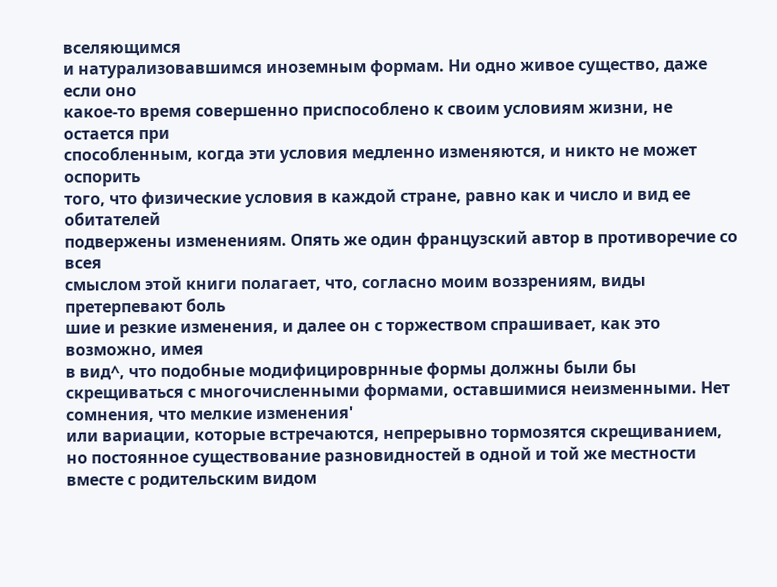вселяющимся
и натурализовавшимся иноземным формам. Ни одно живое существо, даже если оно
какое-то время совершенно приспособлено к своим условиям жизни, не остается при
способленным, когда эти условия медленно изменяются, и никто не может оспорить
того, что физические условия в каждой стране, равно как и число и вид ее обитателей
подвержены изменениям. Опять же один французский автор в противоречие со всея
смыслом этой книги полагает, что, согласно моим воззрениям, виды претерпевают боль
шие и резкие изменения, и далее он с торжеством спрашивает, как это возможно, имея
в вид^, что подобные модифицироврнные формы должны были бы скрещиваться с многочисленными формами, оставшимися неизменными. Нет сомнения, что мелкие изменения'
или вариации, которые встречаются, непрерывно тормозятся скрещиванием, но постоянное существование разновидностей в одной и той же местности вместе с родительским видом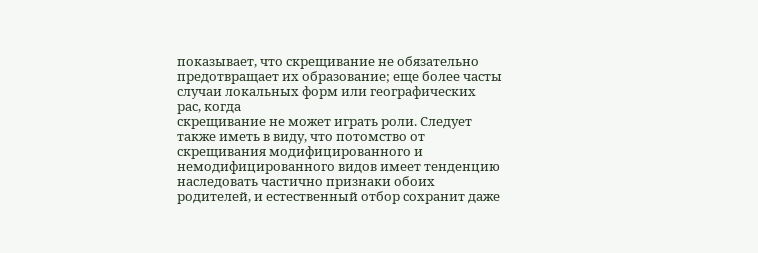показывает, что скрещивание не обязательно предотвращает их образование; еще более часты случаи локальных форм или географических рас, когда
скрещивание не может играть роли. Следует также иметь в виду, что потомство от скрещивания модифицированного и немодифицированного видов имеет тенденцию наследовать частично признаки обоих родителей, и естественный отбор сохранит даже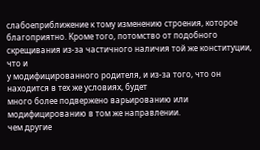слабоеприближение к тому изменению строения, которое благоприятно. Кроме того, потомство от подобного скрещивания из-за частичного наличия той же конституции, что и
у модифицированного родителя, и из-за того, что он находится в тех же условиях, будет
много более подвержено варьированию или модифицированию в том же направлении.
чем другие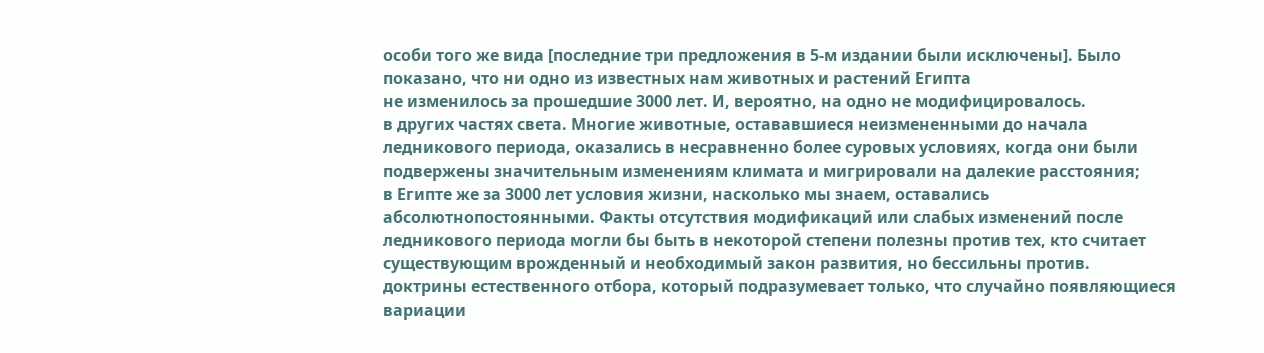особи того же вида [последние три предложения в 5-м издании были исключены]. Было показано, что ни одно из известных нам животных и растений Египта
не изменилось за прошедшие 3000 лет. И, вероятно, на одно не модифицировалось.
в других частях света. Многие животные, остававшиеся неизмененными до начала ледникового периода, оказались в несравненно более суровых условиях, когда они были
подвержены значительным изменениям климата и мигрировали на далекие расстояния;
в Египте же за 3000 лет условия жизни, насколько мы знаем, оставались абсолютнопостоянными. Факты отсутствия модификаций или слабых изменений после ледникового периода могли бы быть в некоторой степени полезны против тех, кто считает
существующим врожденный и необходимый закон развития, но бессильны против.
доктрины естественного отбора, который подразумевает только, что случайно появляющиеся вариации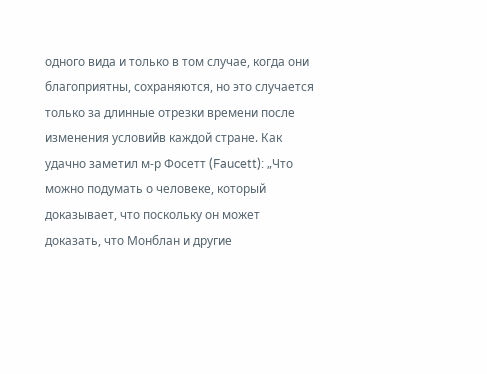одного вида и только в том случае, когда они благоприятны, сохраняются, но это случается только за длинные отрезки времени после изменения условийв каждой стране. Как удачно заметил м-р Фосетт (Faucett): „Что можно подумать о человеке, который доказывает, что поскольку он может доказать, что Монблан и другие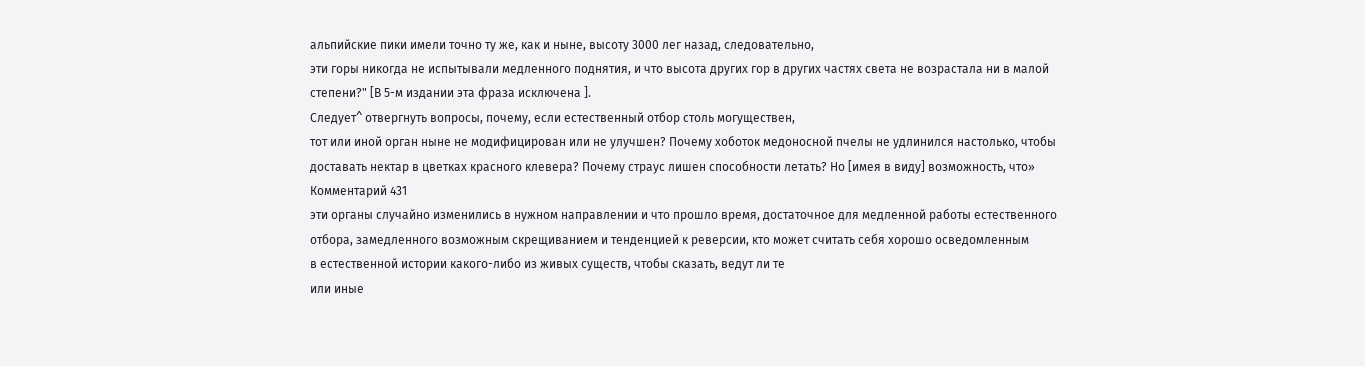альпийские пики имели точно ту же, как и ныне, высоту 3000 лег назад, следовательно,
эти горы никогда не испытывали медленного поднятия, и что высота других гор в других частях света не возрастала ни в малой степени?" [В 5-м издании эта фраза исключена ].
Следует^ отвергнуть вопросы, почему, если естественный отбор столь могуществен,
тот или иной орган ныне не модифицирован или не улучшен? Почему хоботок медоносной пчелы не удлинился настолько, чтобы доставать нектар в цветках красного клевера? Почему страус лишен способности летать? Но [имея в виду] возможность, что»
Комментарий 431
эти органы случайно изменились в нужном направлении и что прошло время, достаточное для медленной работы естественного отбора, замедленного возможным скрещиванием и тенденцией к реверсии, кто может считать себя хорошо осведомленным
в естественной истории какого-либо из живых существ, чтобы сказать, ведут ли те
или иные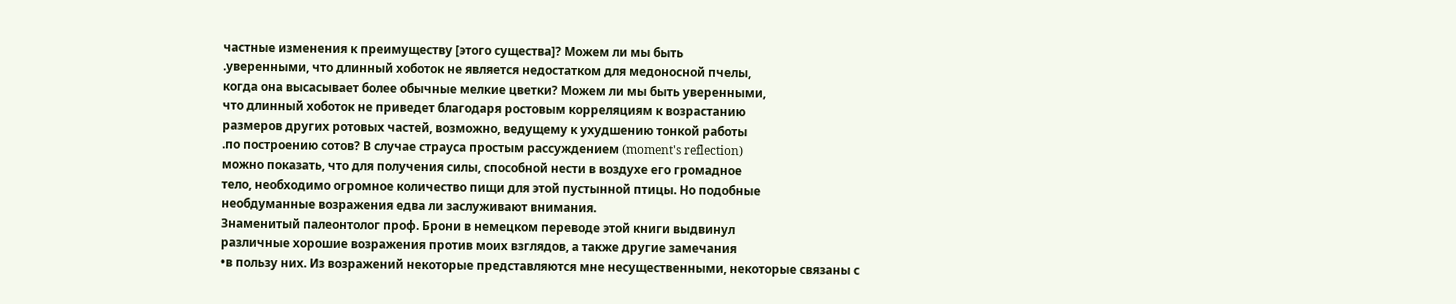частные изменения к преимуществу [этого существа]? Можем ли мы быть
.уверенными, что длинный хоботок не является недостатком для медоносной пчелы,
когда она высасывает более обычные мелкие цветки? Можем ли мы быть уверенными,
что длинный хоботок не приведет благодаря ростовым корреляциям к возрастанию
размеров других ротовых частей, возможно, ведущему к ухудшению тонкой работы
.по построению сотов? В случае страуса простым рассуждением (moment's reflection)
можно показать, что для получения силы, способной нести в воздухе его громадное
тело, необходимо огромное количество пищи для этой пустынной птицы. Но подобные
необдуманные возражения едва ли заслуживают внимания.
Знаменитый палеонтолог проф. Брони в немецком переводе этой книги выдвинул
различные хорошие возражения против моих взглядов, а также другие замечания
•в пользу них. Из возражений некоторые представляются мне несущественными, некоторые связаны с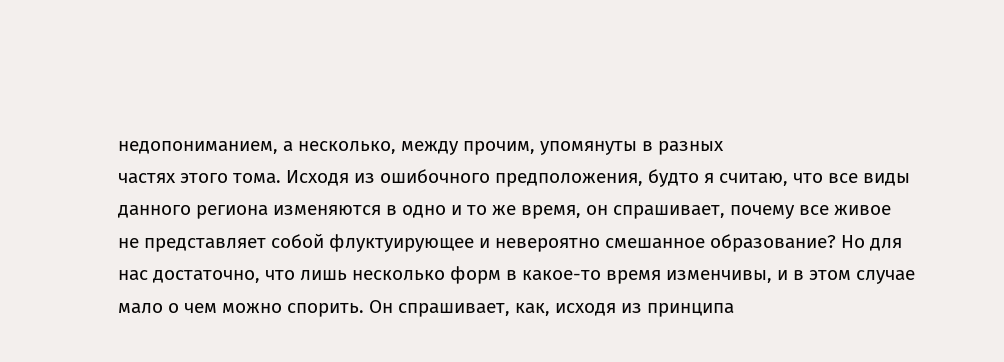недопониманием, а несколько, между прочим, упомянуты в разных
частях этого тома. Исходя из ошибочного предположения, будто я считаю, что все виды
данного региона изменяются в одно и то же время, он спрашивает, почему все живое
не представляет собой флуктуирующее и невероятно смешанное образование? Но для
нас достаточно, что лишь несколько форм в какое-то время изменчивы, и в этом случае
мало о чем можно спорить. Он спрашивает, как, исходя из принципа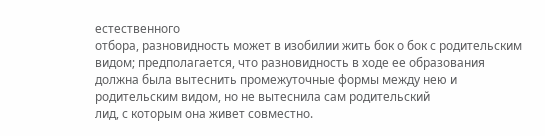естественного
отбора, разновидность может в изобилии жить бок о бок с родительским видом; предполагается, что разновидность в ходе ее образования должна была вытеснить промежуточные формы между нею и родительским видом, но не вытеснила сам родительский
лид, с которым она живет совместно.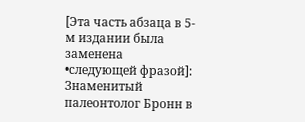[Эта часть абзаца в 5-м издании была заменена
•следующей фразой]: Знаменитый палеонтолог Бронн в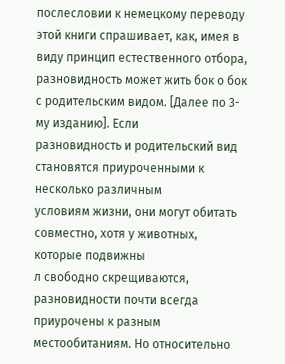послесловии к немецкому переводу этой книги спрашивает, как, имея в виду принцип естественного отбора, разновидность может жить бок о бок с родительским видом. [Далее по 3-му изданию]. Если
разновидность и родительский вид становятся приуроченными к несколько различным
условиям жизни, они могут обитать совместно, хотя у животных, которые подвижны
л свободно скрещиваются, разновидности почти всегда приурочены к разным местообитаниям. Но относительно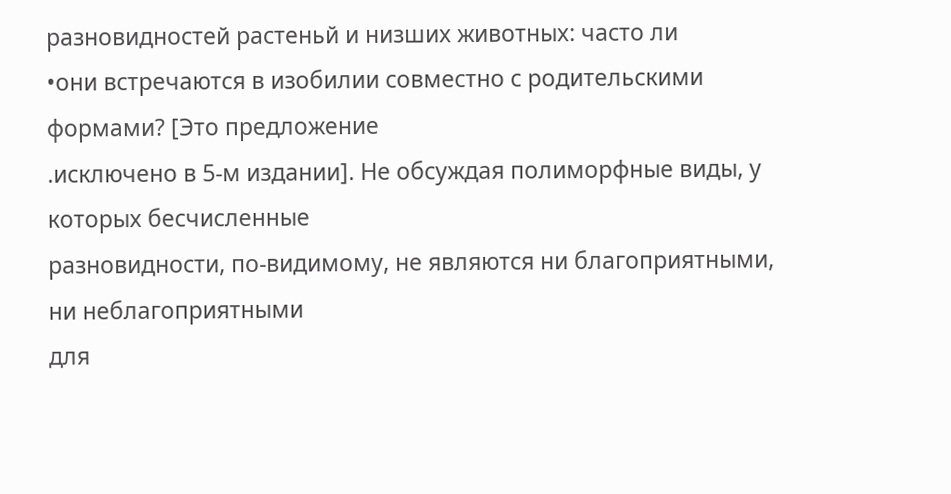разновидностей растеньй и низших животных: часто ли
•они встречаются в изобилии совместно с родительскими формами? [Это предложение
.исключено в 5-м издании]. Не обсуждая полиморфные виды, у которых бесчисленные
разновидности, по-видимому, не являются ни благоприятными, ни неблагоприятными
для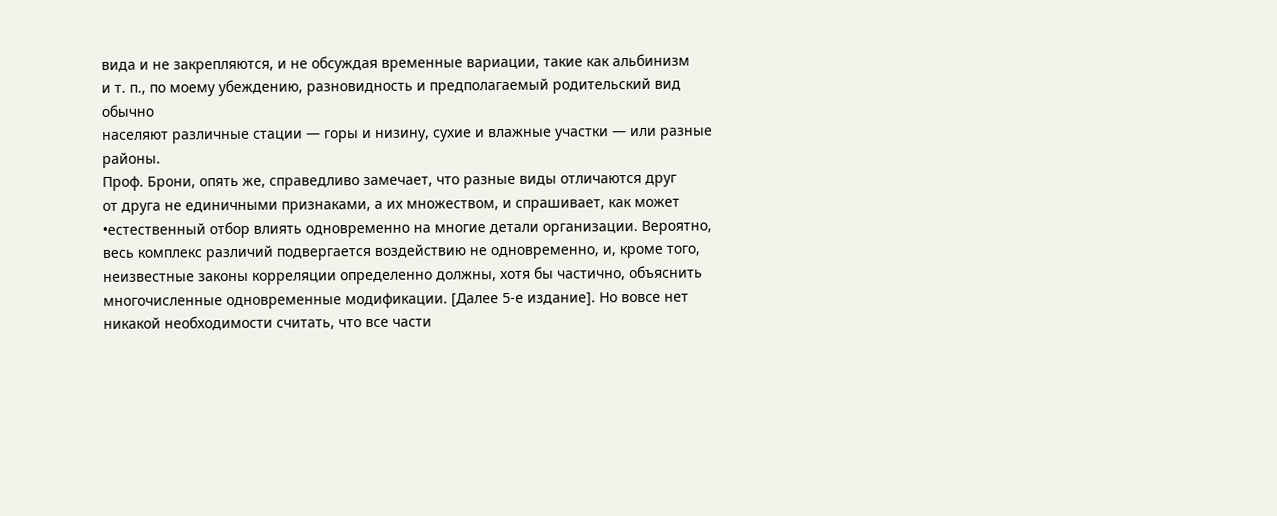вида и не закрепляются, и не обсуждая временные вариации, такие как альбинизм
и т. п., по моему убеждению, разновидность и предполагаемый родительский вид обычно
населяют различные стации — горы и низину, сухие и влажные участки — или разные районы.
Проф. Брони, опять же, справедливо замечает, что разные виды отличаются друг
от друга не единичными признаками, а их множеством, и спрашивает, как может
•естественный отбор влиять одновременно на многие детали организации. Вероятно,
весь комплекс различий подвергается воздействию не одновременно, и, кроме того,
неизвестные законы корреляции определенно должны, хотя бы частично, объяснить
многочисленные одновременные модификации. [Далее 5-е издание]. Но вовсе нет никакой необходимости считать, что все части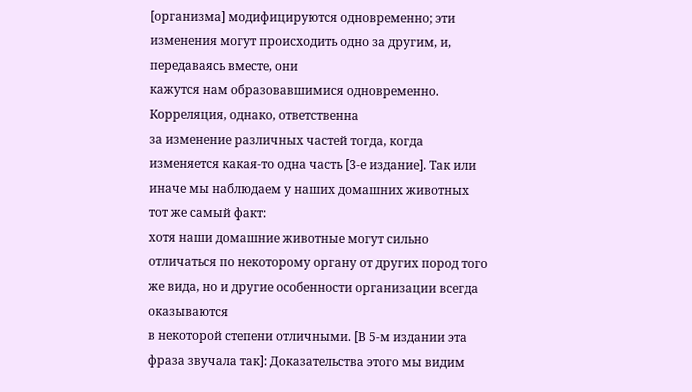[организма] модифицируются одновременно; эти изменения могут происходить одно за другим, и, передаваясь вместе, они
кажутся нам образовавшимися одновременно. Корреляция, однако, ответственна
за изменение различных частей тогда, когда изменяется какая-то одна часть [3-е издание]. Так или иначе мы наблюдаем у наших домашних животных тот же самый факт:
хотя наши домашние животные могут сильно отличаться по некоторому органу от других пород того же вида, но и другие особенности организации всегда оказываются
в некоторой степени отличными. [В 5-м издании эта фраза звучала так]: Доказательства этого мы видим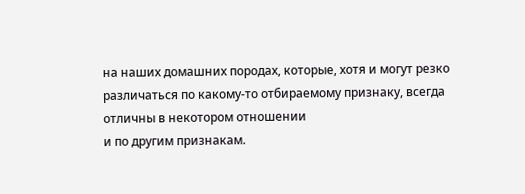на наших домашних породах, которые, хотя и могут резко различаться по какому-то отбираемому признаку, всегда отличны в некотором отношении
и по другим признакам.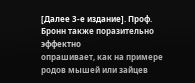[Далее 3-е издание]. Проф. Бронн также поразительно эффектно
опрашивает, как на примере родов мышей или зайцев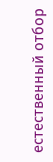естественный отбор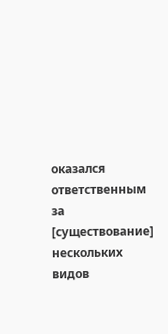оказался ответственным за [существование] нескольких видов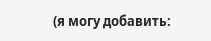(я могу добавить: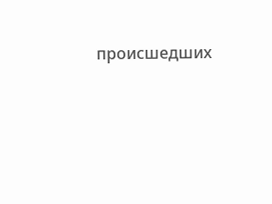происшедших